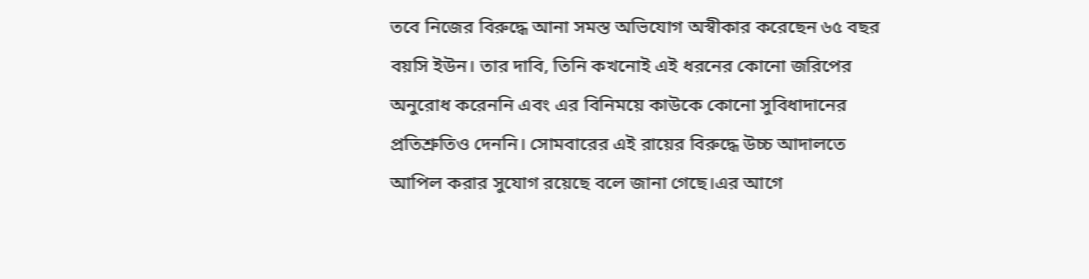তবে নিজের বিরুদ্ধে আনা সমস্ত অভিযোগ অস্বীকার করেছেন ৬৫ বছর বয়সি ইউন। তার দাবি, তিনি কখনোই এই ধরনের কোনো জরিপের অনুরোধ করেননি এবং এর বিনিময়ে কাউকে কোনো সুবিধাদানের প্রতিশ্রুতিও দেননি। সোমবারের এই রায়ের বিরুদ্ধে উচ্চ আদালতে আপিল করার সুযোগ রয়েছে বলে জানা গেছে।এর আগে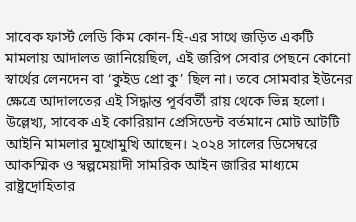সাবেক ফার্স্ট লেডি কিম কোন-হি-এর সাথে জড়িত একটি মামলায় আদালত জানিয়েছিল, এই জরিপ সেবার পেছনে কোনো স্বার্থের লেনদেন বা ‘কুইড প্রো কু’ ছিল না। তবে সোমবার ইউনের ক্ষেত্রে আদালতের এই সিদ্ধান্ত পূর্ববর্তী রায় থেকে ভিন্ন হলো।
উল্লেখ্য, সাবেক এই কোরিয়ান প্রেসিডেন্ট বর্তমানে মোট আটটি আইনি মামলার মুখোমুখি আছেন। ২০২৪ সালের ডিসেম্বরে আকস্মিক ও স্বল্পমেয়াদী সামরিক আইন জারির মাধ্যমে রাষ্ট্রদ্রোহিতার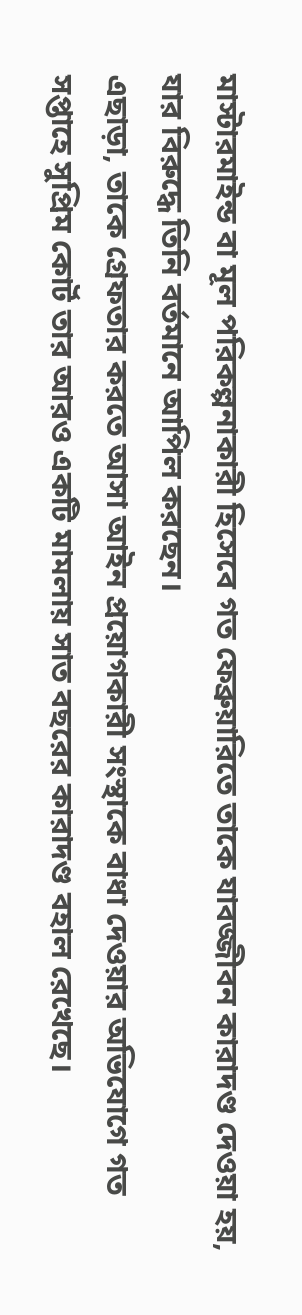মাস্টারমাইন্ড বা মূল পরিকল্পনাকারী হিসেবে গত ফেব্রুয়ারিতে তাকে যাবজ্জীবন কারাদণ্ড দেওয়া হয়, যার বিরুদ্ধে তিনি বর্তমানে আপিল করছেন।
এছাড়া, তাকে গ্রেফতার করতে আসা আইন প্রয়োগকারী সংস্থাকে বাধা দেওয়ার অভিযোগে গত সপ্তাহে সুপ্রিম কোর্ট তার আরও একটি মামলায় সাত বছরের কারাদণ্ড বহাল রেখেছে।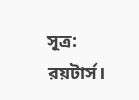সূত্র: রয়টার্স।